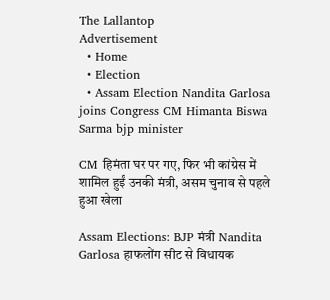The Lallantop
Advertisement
  • Home
  • Election
  • Assam Election Nandita Garlosa joins Congress CM Himanta Biswa Sarma bjp minister

CM हिमंता घर पर गए, फिर भी कांग्रेस में शामिल हुईं उनकी मंत्री, असम चुनाव से पहले हुआ खेला

Assam Elections: BJP मंत्री Nandita Garlosa हाफलोंग सीट से विधायक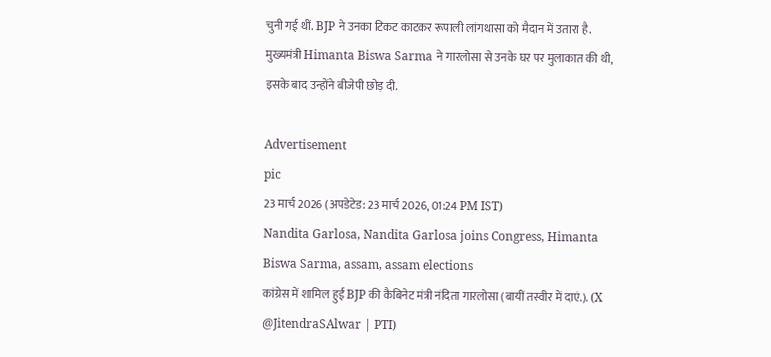चुनी गई थीं. BJP ने उनका टिकट काटकर रूपाली लांगथासा को मैदान में उतारा है. मुख्यमंत्री Himanta Biswa Sarma ने गारलोसा से उनके घर पर मुलाकात की थी, इसके बाद उन्होंने बीजेपी छोड़ दी.

Advertisement
pic
23 मार्च 2026 (अपडेटेड: 23 मार्च 2026, 01:24 PM IST)
Nandita Garlosa, Nandita Garlosa joins Congress, Himanta Biswa Sarma, assam, assam elections
कांग्रेस में शामिल हुईं BJP की कैबिनेट मंत्री नंदिता गारलोसा (बायीं तस्वीर में दाएं.). (X @JitendraSAlwar | PTI)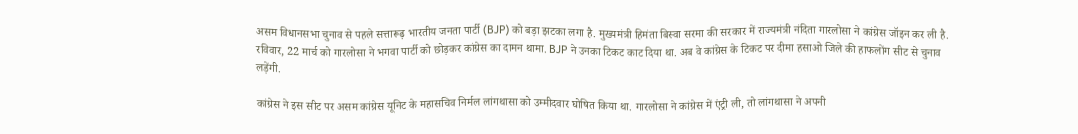असम विधानसभा चुनाव से पहले सत्तारूढ़ भारतीय जनता पार्टी (BJP) को बड़ा झटका लगा है. मुख्यमंत्री हिमंता बिस्वा सरमा की सरकार में राज्यमंत्री नंदिता गारलोसा ने कांग्रेस जॉइन कर ली है. रविवार, 22 मार्च को गारलोसा ने भगवा पार्टी को छोड़कर कांग्रेस का दामन थामा. BJP ने उनका टिकट काट दिया था. अब वे कांग्रेस के टिकट पर दीमा हसाओ जिले की हाफलोंग सीट से चुनाव लड़ेंगी.

कांग्रेस ने इस सीट पर असम कांग्रेस यूनिट के महासचिव निर्मल लांगथासा को उम्मीदवार घोषित किया था. गारलोसा ने कांग्रेस में एंट्री ली, तो लांगथासा ने अपनी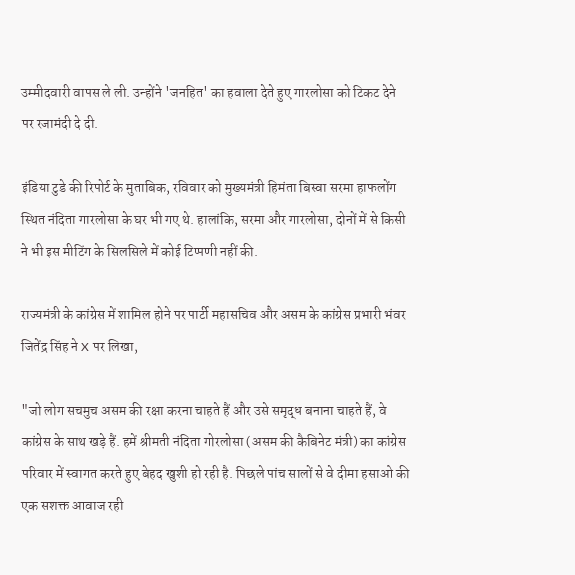उम्मीदवारी वापस ले ली. उन्होंने 'जनहित' का हवाला देते हुए गारलोसा को टिकट देने पर रजामंदी दे दी.

इंडिया टुडे की रिपोर्ट के मुताबिक, रविवार को मुख्यमंत्री हिमंता बिस्वा सरमा हाफलोंग स्थित नंदिता गारलोसा के घर भी गए थे. हालांकि, सरमा और गारलोसा, दोनों में से किसी ने भी इस मीटिंग के सिलसिले में कोई टिप्पणी नहीं की.

राज्यमंत्री के कांग्रेस में शामिल होने पर पार्टी महासचिव और असम के कांग्रेस प्रभारी भंवर जितेंद्र सिंह ने X पर लिखा,

"जो लोग सचमुच असम की रक्षा करना चाहते हैं और उसे समृद्ध बनाना चाहते हैं, वे कांग्रेस के साथ खड़े हैं. हमें श्रीमती नंदिता गोरलोसा (असम की कैबिनेट मंत्री) का कांग्रेस परिवार में स्वागत करते हुए बेहद खुशी हो रही है. पिछले पांच सालों से वे दीमा हसाओ की एक सशक्त आवाज रही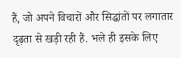हैं, जो अपने विचारों और सिद्धांतों पर लगातार दृढ़ता से खड़ी रही हैं. भले ही इसके लिए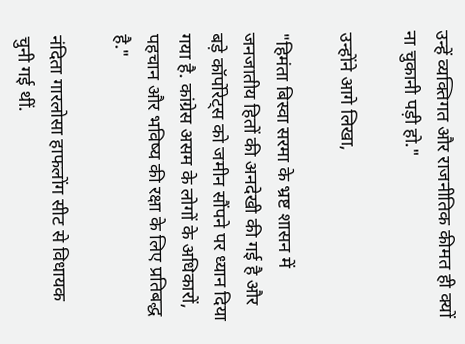उन्हें व्यक्तिगत और राजनीतिक कीमत ही क्यों ना चुकानी पड़ी हो."

उन्होंने आगे लिखा,

"हिमंता बिस्वा सरमा के भ्रष्ट शासन में जनजातीय हितों की अनदेखी की गई है और बड़े कॉर्पोरेट्स को जमीन सौंपने पर ध्यान दिया गया है. कांग्रेस असम के लोगों के अधिकारों, पहचान और भविष्य की रक्षा के लिए प्रतिबद्ध है."

नंदिता गारलोसा हाफलोंग सीट से विधायक चुनी गई थीं.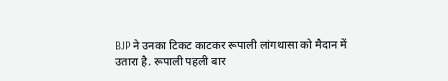BJP ने उनका टिकट काटकर रूपाली लांगथासा को मैदान में उतारा है. रूपाली पहली बार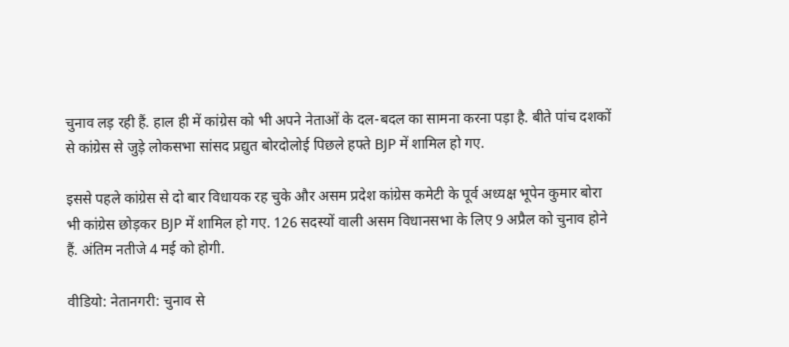चुनाव लड़ रही हैं. हाल ही में कांग्रेस को भी अपने नेताओं के दल-बदल का सामना करना पड़ा है. बीते पांच दशकों से कांग्रेस से जुड़े लोकसभा सांसद प्रद्युत बोरदोलोई पिछले हफ्ते BJP में शामिल हो गए.

इससे पहले कांग्रेस से दो बार विधायक रह चुके और असम प्रदेश कांग्रेस कमेटी के पूर्व अध्यक्ष भूपेन कुमार बोरा भी कांग्रेस छोड़कर BJP में शामिल हो गए. 126 सदस्यों वाली असम विधानसभा के लिए 9 अप्रैल को चुनाव होने हैं. अंतिम नतीजे 4 मई को होगी.

वीडियो: नेतानगरी: चुनाव से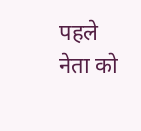पहले नेता को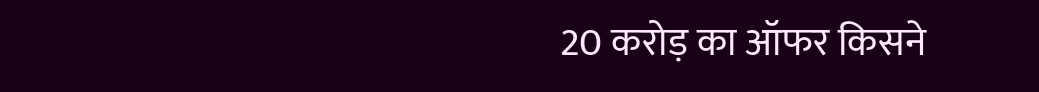20 करोड़ का ऑफर किसने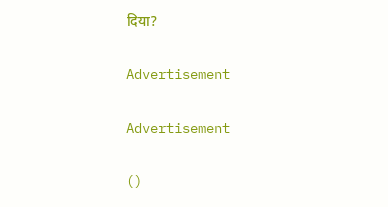दिया?

Advertisement

Advertisement

()